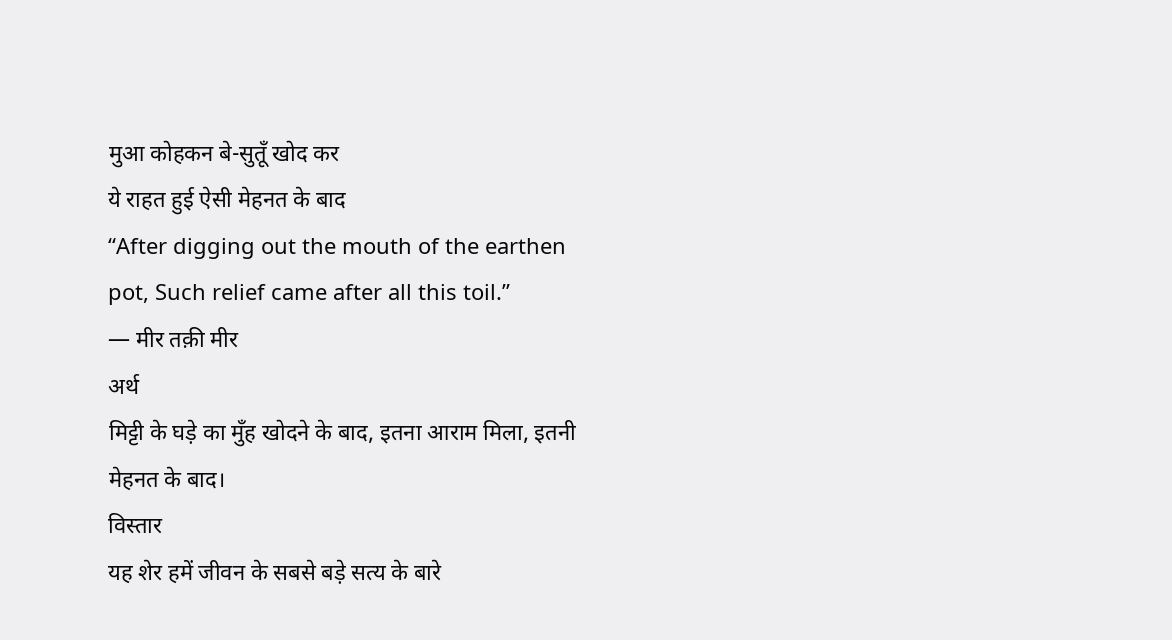मुआ कोहकन बे-सुतूँ खोद कर
ये राहत हुई ऐसी मेहनत के बाद
“After digging out the mouth of the earthen pot, Such relief came after all this toil.”
— मीर तक़ी मीर
अर्थ
मिट्टी के घड़े का मुँह खोदने के बाद, इतना आराम मिला, इतनी मेहनत के बाद।
विस्तार
यह शेर हमें जीवन के सबसे बड़े सत्य के बारे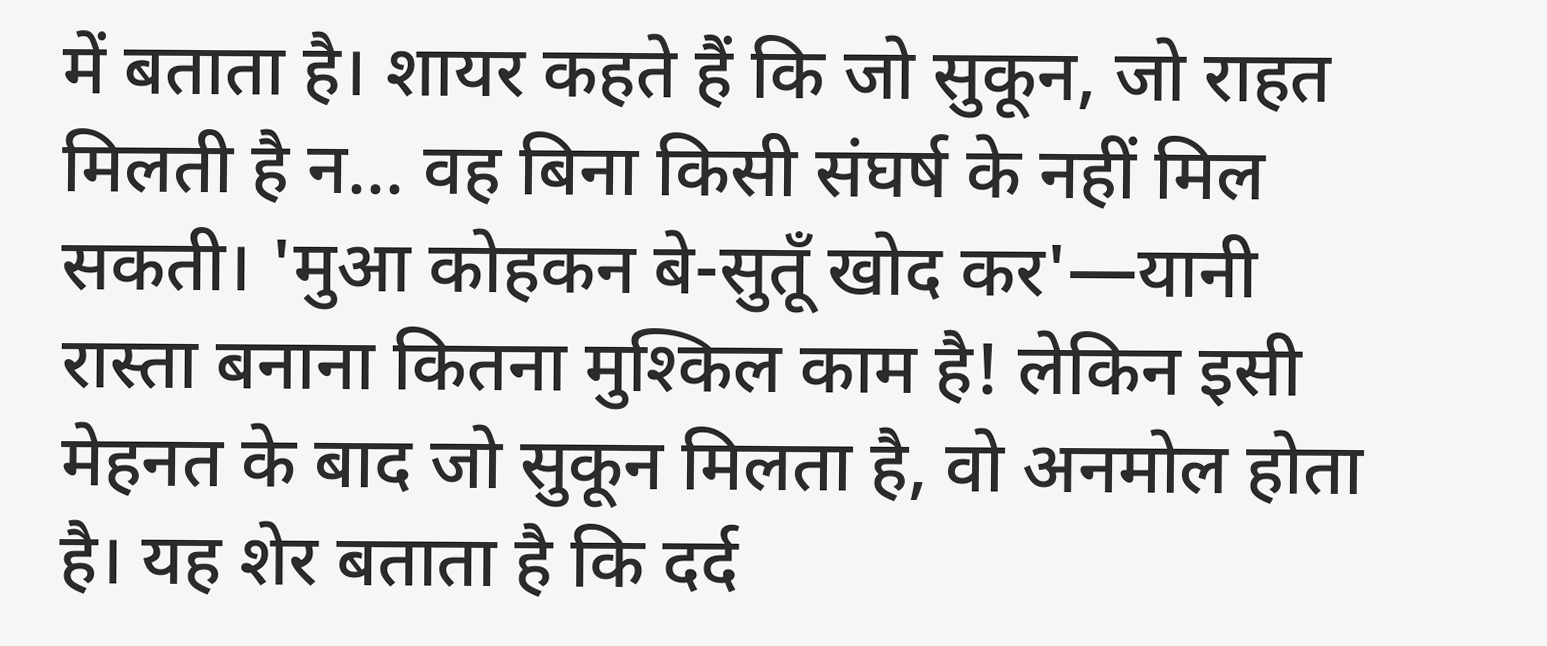में बताता है। शायर कहते हैं कि जो सुकून, जो राहत मिलती है न... वह बिना किसी संघर्ष के नहीं मिल सकती। 'मुआ कोहकन बे-सुतूँ खोद कर'—यानी रास्ता बनाना कितना मुश्किल काम है! लेकिन इसी मेहनत के बाद जो सुकून मिलता है, वो अनमोल होता है। यह शेर बताता है कि दर्द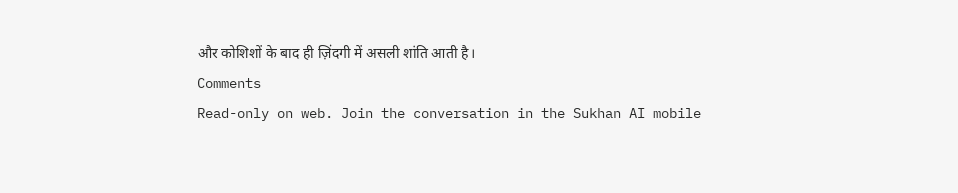और कोशिशों के बाद ही ज़िंदगी में असली शांति आती है।
Comments
Read-only on web. Join the conversation in the Sukhan AI mobile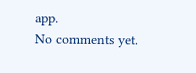app.
No comments yet.